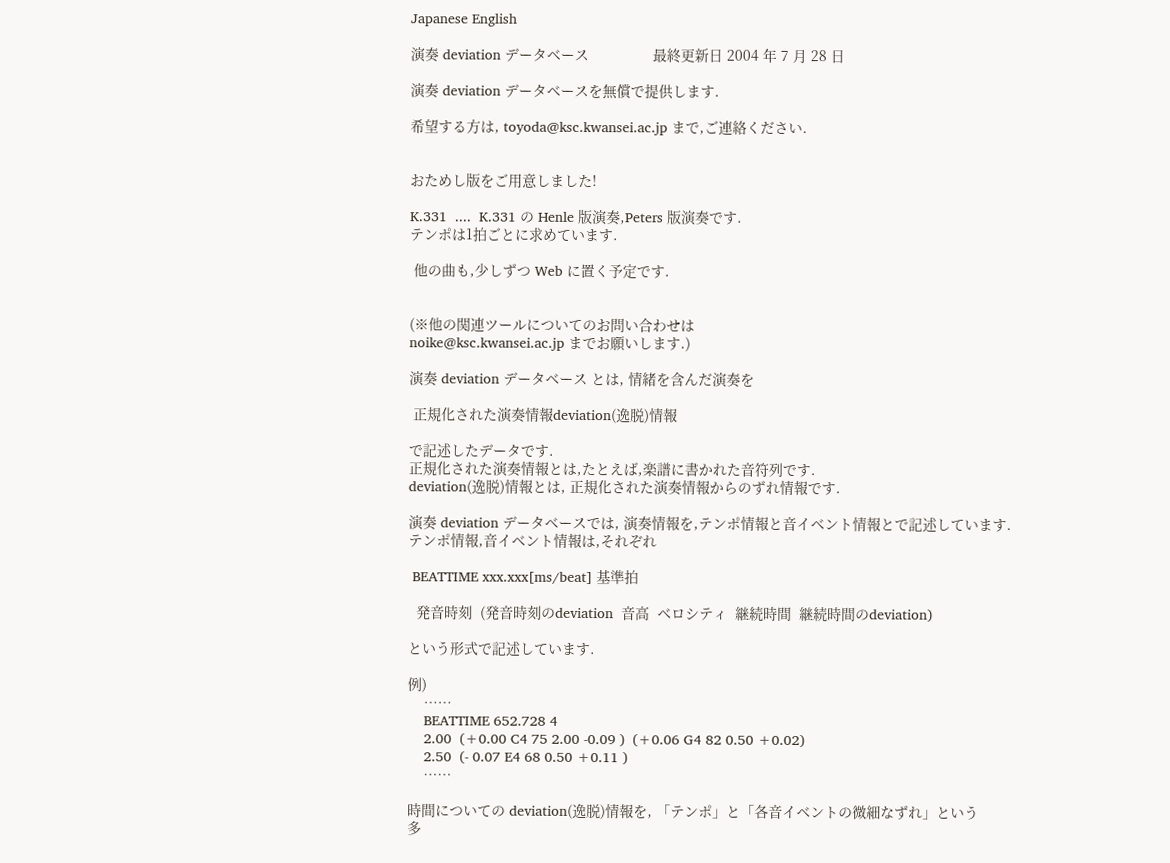Japanese English

演奏 deviation データベース                最終更新日 2004 年 7 月 28 日

演奏 deviation データベースを無償で提供します.

希望する方は, toyoda@ksc.kwansei.ac.jp まで,ご連絡ください.


おためし版をご用意しました!

K.331  ....  K.331 の Henle 版演奏,Peters 版演奏です.
テンポは1拍ごとに求めています.

 他の曲も,少しずつ Web に置く予定です.


(※他の関連ツールについてのお問い合わせは
noike@ksc.kwansei.ac.jp までお願いします.)

演奏 deviation データベース とは, 情緒を含んだ演奏を

 正規化された演奏情報deviation(逸脱)情報

で記述したデータです.
正規化された演奏情報とは,たとえば,楽譜に書かれた音符列です.
deviation(逸脱)情報とは, 正規化された演奏情報からのずれ情報です.

演奏 deviation データベースでは, 演奏情報を,テンポ情報と音イベント情報とで記述しています.
テンポ情報,音イベント情報は,それぞれ

 BEATTIME xxx.xxx[ms/beat] 基準拍

  発音時刻  (発音時刻のdeviation  音高  ベロシティ  継続時間  継続時間のdeviation)

という形式で記述しています.

例)
    ……
    BEATTIME 652.728 4
    2.00  (+0.00 C4 75 2.00 -0.09 )  (+0.06 G4 82 0.50 +0.02)
    2.50  (- 0.07 E4 68 0.50 +0.11 )
    ……

時間についての deviation(逸脱)情報を, 「テンポ」と「各音イベントの微細なずれ」という
多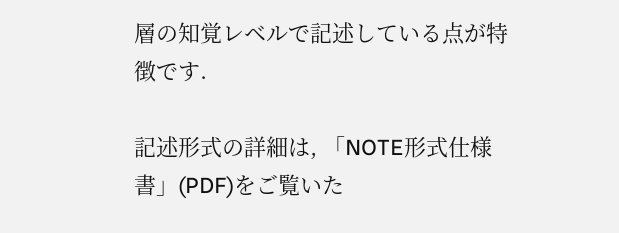層の知覚レベルで記述している点が特徴です.

記述形式の詳細は, 「NOTE形式仕様書」(PDF)をご覧いた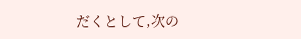だくとして,次の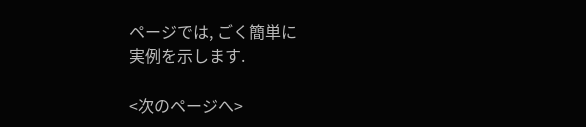ページでは, ごく簡単に
実例を示します.

<次のページへ>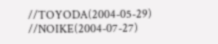//TOYODA(2004-05-29)
//NOIKE(2004-07-27)